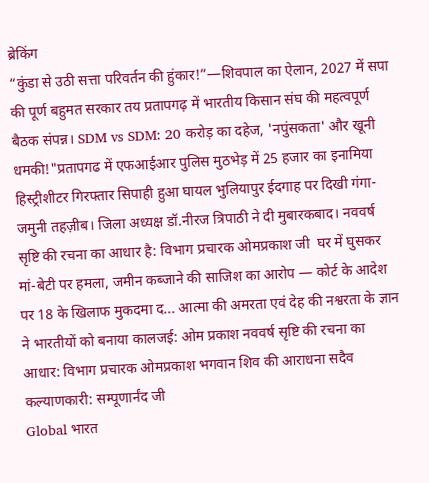ब्रेकिंग
“कुंडा से उठी सत्ता परिवर्तन की हुंकार!”—शिवपाल का ऐलान, 2027 में सपा की पूर्ण बहुमत सरकार तय प्रतापगढ़ में भारतीय किसान संघ की महत्वपूर्ण बैठक संपन्न। SDM vs SDM: 20 करोड़ का दहेज, 'नपुंसकता' और खूनी धमकी!"प्रतापगढ में एफआईआर पुलिस मुठभेड़ में 25 हजार का इनामिया हिस्ट्रीशीटर गिरफ्तार सिपाही हुआ घायल भुलियापुर ईदगाह पर दिखी गंगा-जमुनी तहज़ीब। जिला अध्यक्ष डॉ.नीरज त्रिपाठी ने दी मुबारकबाद। नववर्ष सृष्टि की रचना का आधार है: विभाग प्रचारक ओमप्रकाश जी  घर में घुसकर मां-बेटी पर हमला, जमीन कब्जाने की साजिश का आरोप — कोर्ट के आदेश पर 18 के खिलाफ मुकदमा द... आत्मा की अमरता एवं देह की नश्वरता के ज्ञान ने भारतीयों को बनाया कालजई: ओम प्रकाश नववर्ष सृष्टि की रचना का आधार: विभाग प्रचारक ओमप्रकाश भगवान शिव की आराधना सदैव कल्याणकारी: सम्पूणार्नंद जी
Global भारत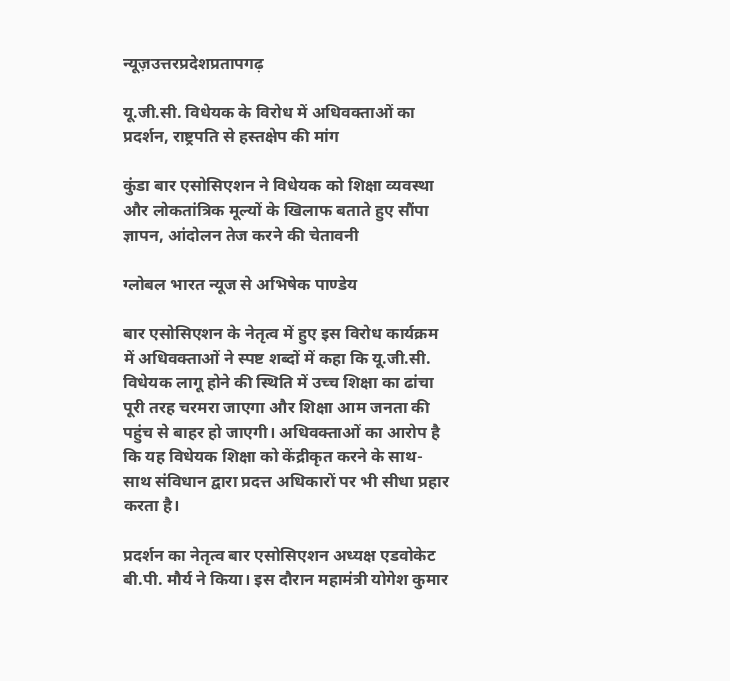न्यूज़उत्तरप्रदेशप्रतापगढ़

यू.जी.सी. विधेयक के विरोध में अधिवक्ताओं का प्रदर्शन, राष्ट्रपति से हस्तक्षेप की मांग

कुंडा बार एसोसिएशन ने विधेयक को शिक्षा व्यवस्था और लोकतांत्रिक मूल्यों के खिलाफ बताते हुए सौंपा ज्ञापन, आंदोलन तेज करने की चेतावनी

ग्लोबल भारत न्यूज से अभिषेक पाण्डेय

बार एसोसिएशन के नेतृत्व में हुए इस विरोध कार्यक्रम में अधिवक्ताओं ने स्पष्ट शब्दों में कहा कि यू.जी.सी. विधेयक लागू होने की स्थिति में उच्च शिक्षा का ढांचा पूरी तरह चरमरा जाएगा और शिक्षा आम जनता की पहुंच से बाहर हो जाएगी। अधिवक्ताओं का आरोप है कि यह विधेयक शिक्षा को केंद्रीकृत करने के साथ-साथ संविधान द्वारा प्रदत्त अधिकारों पर भी सीधा प्रहार करता है।

प्रदर्शन का नेतृत्व बार एसोसिएशन अध्यक्ष एडवोकेट बी.पी. मौर्य ने किया। इस दौरान महामंत्री योगेश कुमार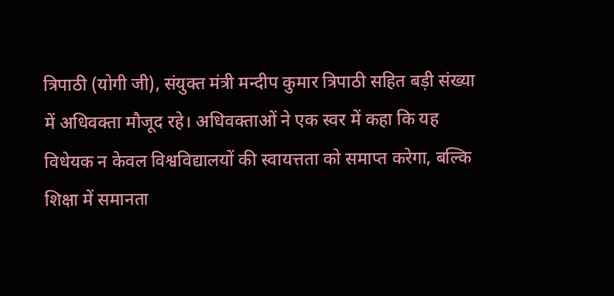त्रिपाठी (योगी जी), संयुक्त मंत्री मन्दीप कुमार त्रिपाठी सहित बड़ी संख्या में अधिवक्ता मौजूद रहे। अधिवक्ताओं ने एक स्वर में कहा कि यह विधेयक न केवल विश्वविद्यालयों की स्वायत्तता को समाप्त करेगा, बल्कि शिक्षा में समानता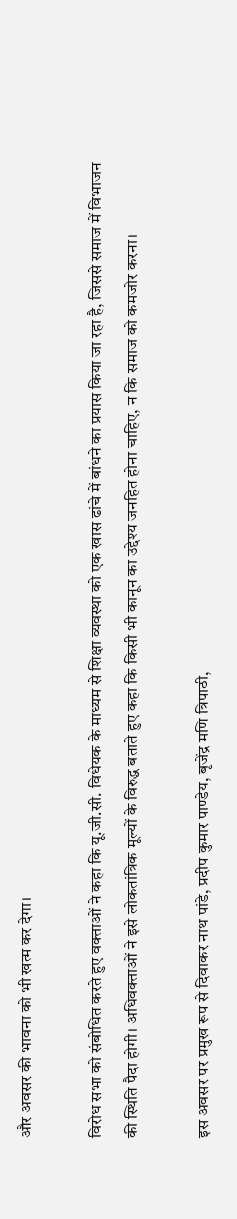और अवसर की भावना को भी खत्म कर देगा।

विरोध सभा को संबोधित करते हुए वक्ताओं ने कहा कि यू.जी.सी. विधेयक के माध्यम से शिक्षा व्यवस्था को एक खास ढांचे में बांधने का प्रयास किया जा रहा है, जिससे समाज में विभाजन की स्थिति पैदा होगी। अधिवक्ताओं ने इसे लोकतांत्रिक मूल्यों के विरुद्ध बताते हुए कहा कि किसी भी कानून का उद्देश्य जनहित होना चाहिए, न कि समाज को कमजोर करना।

इस अवसर पर प्रमुख रूप से दिवाकर नाथ पांडे, प्रदीप कुमार पाण्डेय, बृजेंद्र मणि त्रिपाठी,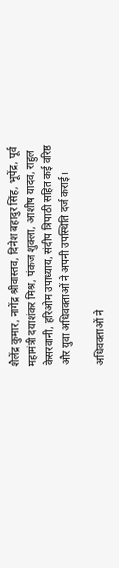शैलेंद्र कुमार, नागेंद्र श्रीवास्तव, दिनेश बहादुर सिंह, भूपेंद्र, पूर्व महामंत्री दयाशंकर मिश्र, पंकज शुक्ला, आशीष यादव, राहुल केसरवानी, हरिओम उपाध्याय, संदीप त्रिपाठी सहित कई वरिष्ठ और युवा अधिवक्ताओं ने अपनी उपस्थिति दर्ज कराई।

अधिवक्ताओं ने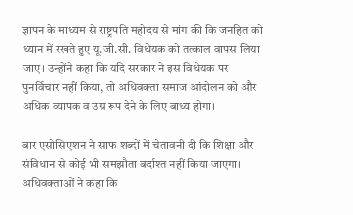ज्ञापन के माध्यम से राष्ट्रपति महोदय से मांग की कि जनहित को ध्यान में रखते हुए यू.जी.सी. विधेयक को तत्काल वापस लिया जाए। उन्होंने कहा कि यदि सरकार ने इस विधेयक पर पुनर्विचार नहीं किया, तो अधिवक्ता समाज आंदोलन को और अधिक व्यापक व उग्र रूप देने के लिए बाध्य होगा।

बार एसोसिएशन ने साफ शब्दों में चेतावनी दी कि शिक्षा और संविधान से कोई भी समझौता बर्दाश्त नहीं किया जाएगा। अधिवक्ताओं ने कहा कि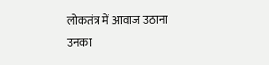लोकतंत्र में आवाज उठाना उनका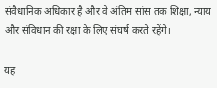संवैधानिक अधिकार है और वे अंतिम सांस तक शिक्षा, न्याय और संविधान की रक्षा के लिए संघर्ष करते रहेंगे।

यह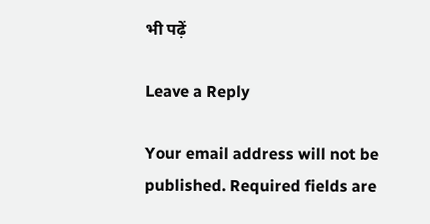भी पढ़ें

Leave a Reply

Your email address will not be published. Required fields are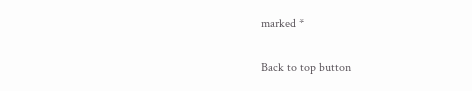marked *

Back to top button